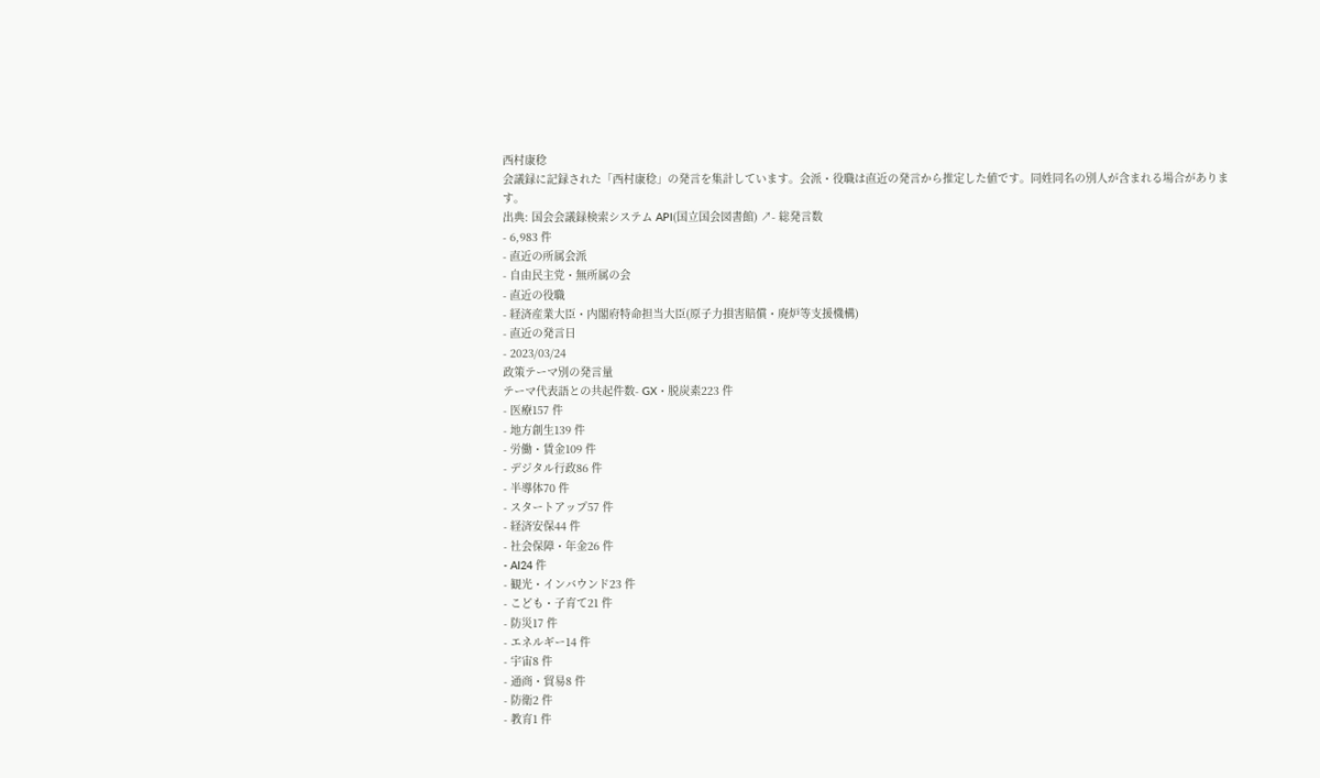西村康稔
会議録に記録された「西村康稔」の発言を集計しています。会派・役職は直近の発言から推定した値です。同姓同名の別人が含まれる場合があります。
出典: 国会会議録検索システム API(国立国会図書館) ↗- 総発言数
- 6,983 件
- 直近の所属会派
- 自由民主党・無所属の会
- 直近の役職
- 経済産業大臣・内閣府特命担当大臣(原子力損害賠償・廃炉等支援機構)
- 直近の発言日
- 2023/03/24
政策テーマ別の発言量
テーマ代表語との共起件数- GX・脱炭素223 件
- 医療157 件
- 地方創生139 件
- 労働・賃金109 件
- デジタル行政86 件
- 半導体70 件
- スタートアップ57 件
- 経済安保44 件
- 社会保障・年金26 件
- AI24 件
- 観光・インバウンド23 件
- こども・子育て21 件
- 防災17 件
- エネルギー14 件
- 宇宙8 件
- 通商・貿易8 件
- 防衛2 件
- 教育1 件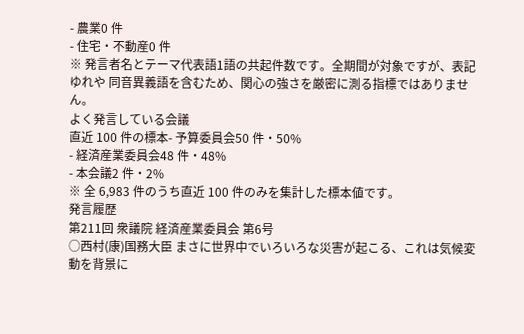- 農業0 件
- 住宅・不動産0 件
※ 発言者名とテーマ代表語1語の共起件数です。全期間が対象ですが、表記ゆれや 同音異義語を含むため、関心の強さを厳密に測る指標ではありません。
よく発言している会議
直近 100 件の標本- 予算委員会50 件・50%
- 経済産業委員会48 件・48%
- 本会議2 件・2%
※ 全 6,983 件のうち直近 100 件のみを集計した標本値です。
発言履歴
第211回 衆議院 経済産業委員会 第6号
○西村(康)国務大臣 まさに世界中でいろいろな災害が起こる、これは気候変動を背景に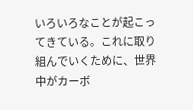いろいろなことが起こってきている。これに取り組んでいくために、世界中がカーボ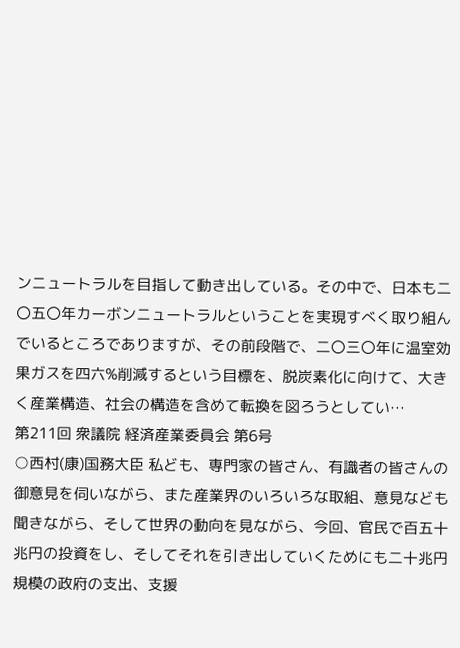ンニュートラルを目指して動き出している。その中で、日本も二〇五〇年カーボンニュートラルということを実現すべく取り組んでいるところでありますが、その前段階で、二〇三〇年に温室効果ガスを四六%削減するという目標を、脱炭素化に向けて、大きく産業構造、社会の構造を含めて転換を図ろうとしてい…
第211回 衆議院 経済産業委員会 第6号
○西村(康)国務大臣 私ども、専門家の皆さん、有識者の皆さんの御意見を伺いながら、また産業界のいろいろな取組、意見なども聞きながら、そして世界の動向を見ながら、今回、官民で百五十兆円の投資をし、そしてそれを引き出していくためにも二十兆円規模の政府の支出、支援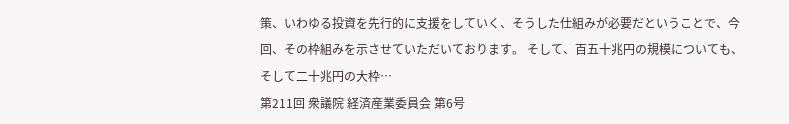策、いわゆる投資を先行的に支援をしていく、そうした仕組みが必要だということで、今回、その枠組みを示させていただいております。 そして、百五十兆円の規模についても、そして二十兆円の大枠…
第211回 衆議院 経済産業委員会 第6号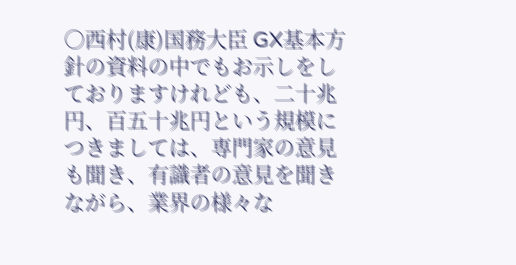○西村(康)国務大臣 GX基本方針の資料の中でもお示しをしておりますけれども、二十兆円、百五十兆円という規模につきましては、専門家の意見も聞き、有識者の意見を聞きながら、業界の様々な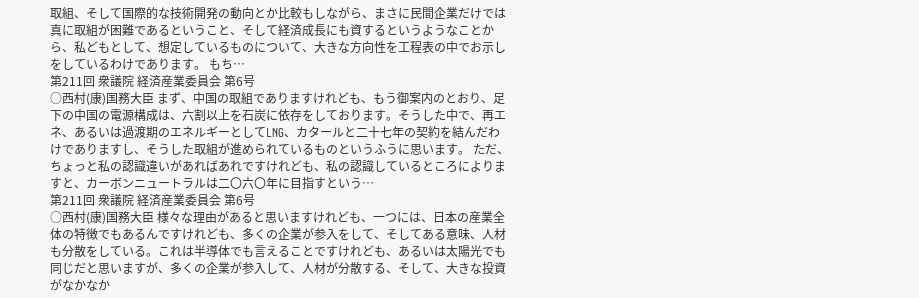取組、そして国際的な技術開発の動向とか比較もしながら、まさに民間企業だけでは真に取組が困難であるということ、そして経済成長にも資するというようなことから、私どもとして、想定しているものについて、大きな方向性を工程表の中でお示しをしているわけであります。 もち…
第211回 衆議院 経済産業委員会 第6号
○西村(康)国務大臣 まず、中国の取組でありますけれども、もう御案内のとおり、足下の中国の電源構成は、六割以上を石炭に依存をしております。そうした中で、再エネ、あるいは過渡期のエネルギーとしてLNG、カタールと二十七年の契約を結んだわけでありますし、そうした取組が進められているものというふうに思います。 ただ、ちょっと私の認識違いがあればあれですけれども、私の認識しているところによりますと、カーボンニュートラルは二〇六〇年に目指すという…
第211回 衆議院 経済産業委員会 第6号
○西村(康)国務大臣 様々な理由があると思いますけれども、一つには、日本の産業全体の特徴でもあるんですけれども、多くの企業が参入をして、そしてある意味、人材も分散をしている。これは半導体でも言えることですけれども、あるいは太陽光でも同じだと思いますが、多くの企業が参入して、人材が分散する、そして、大きな投資がなかなか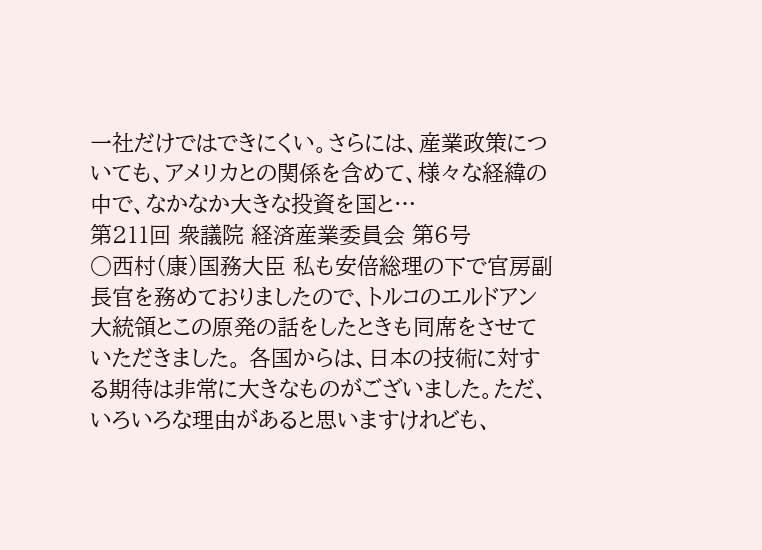一社だけではできにくい。さらには、産業政策についても、アメリカとの関係を含めて、様々な経緯の中で、なかなか大きな投資を国と…
第211回 衆議院 経済産業委員会 第6号
○西村(康)国務大臣 私も安倍総理の下で官房副長官を務めておりましたので、トルコのエルドアン大統領とこの原発の話をしたときも同席をさせていただきました。 各国からは、日本の技術に対する期待は非常に大きなものがございました。ただ、いろいろな理由があると思いますけれども、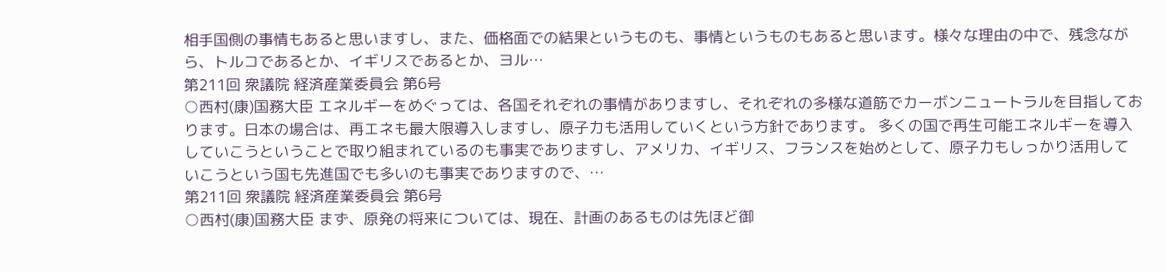相手国側の事情もあると思いますし、また、価格面での結果というものも、事情というものもあると思います。様々な理由の中で、残念ながら、トルコであるとか、イギリスであるとか、ヨル…
第211回 衆議院 経済産業委員会 第6号
○西村(康)国務大臣 エネルギーをめぐっては、各国それぞれの事情がありますし、それぞれの多様な道筋でカーボンニュートラルを目指しております。日本の場合は、再エネも最大限導入しますし、原子力も活用していくという方針であります。 多くの国で再生可能エネルギーを導入していこうということで取り組まれているのも事実でありますし、アメリカ、イギリス、フランスを始めとして、原子力もしっかり活用していこうという国も先進国でも多いのも事実でありますので、…
第211回 衆議院 経済産業委員会 第6号
○西村(康)国務大臣 まず、原発の将来については、現在、計画のあるものは先ほど御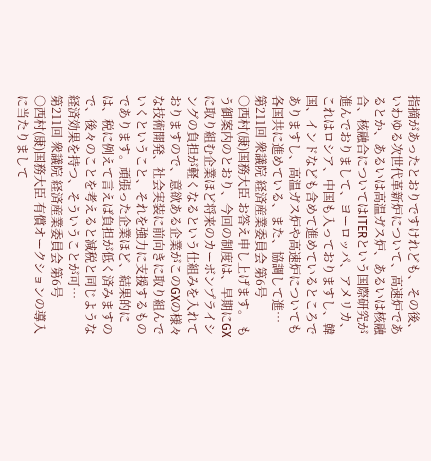指摘があったとおりですけれども、その後、いわゆる次世代革新炉について、高速炉であるとか、あるいは高温ガス炉、あるいは核融合、核融合についてはITERという国際研究が進んでおりまして、ヨーロッパ、アメリカ、これはロシア、中国も入っておりますし、韓国、インドなども含めて進めているところでありますし、高温ガス炉や高速炉についても各国共に進めている、また、協調して進…
第211回 衆議院 経済産業委員会 第6号
○西村(康)国務大臣 お答え申し上げます。 もう御案内のとおり、今回の制度は、早期にGXに取り組む企業ほど将来のカーボンプライシングの負担が軽くなるという仕組みを入れておりますので、意欲ある企業がこのGXの様々な技術開発、社会実装に前向きに取り組んでいくということ、それを強力に支援するものであります。頑張った企業ほど、結果的には、税に例えて言えば負担が低く済みますので、後々のことを考えると減税と同じような経済効果を持つ、そういうことが可…
第211回 衆議院 経済産業委員会 第6号
○西村(康)国務大臣 有償オークションの導入に当たりまして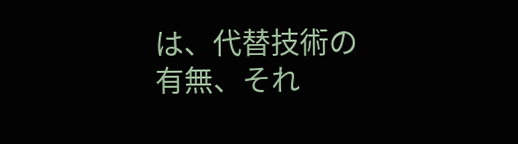は、代替技術の有無、それ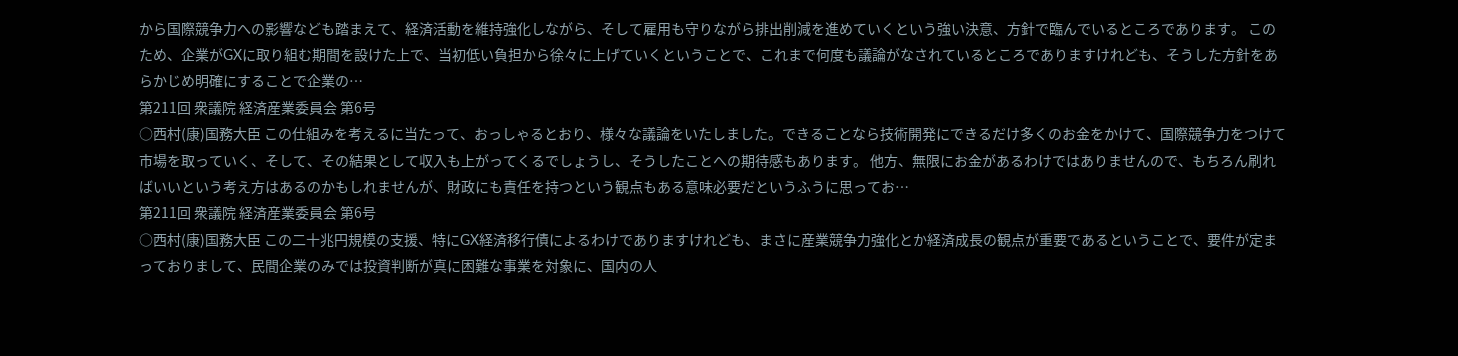から国際競争力への影響なども踏まえて、経済活動を維持強化しながら、そして雇用も守りながら排出削減を進めていくという強い決意、方針で臨んでいるところであります。 このため、企業がGXに取り組む期間を設けた上で、当初低い負担から徐々に上げていくということで、これまで何度も議論がなされているところでありますけれども、そうした方針をあらかじめ明確にすることで企業の…
第211回 衆議院 経済産業委員会 第6号
○西村(康)国務大臣 この仕組みを考えるに当たって、おっしゃるとおり、様々な議論をいたしました。できることなら技術開発にできるだけ多くのお金をかけて、国際競争力をつけて市場を取っていく、そして、その結果として収入も上がってくるでしょうし、そうしたことへの期待感もあります。 他方、無限にお金があるわけではありませんので、もちろん刷ればいいという考え方はあるのかもしれませんが、財政にも責任を持つという観点もある意味必要だというふうに思ってお…
第211回 衆議院 経済産業委員会 第6号
○西村(康)国務大臣 この二十兆円規模の支援、特にGX経済移行債によるわけでありますけれども、まさに産業競争力強化とか経済成長の観点が重要であるということで、要件が定まっておりまして、民間企業のみでは投資判断が真に困難な事業を対象に、国内の人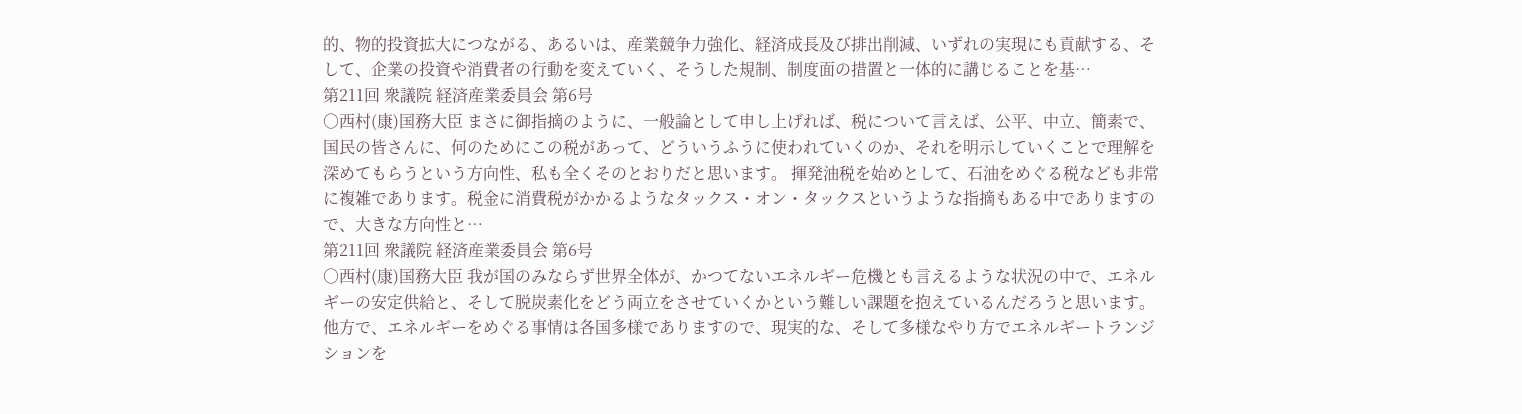的、物的投資拡大につながる、あるいは、産業競争力強化、経済成長及び排出削減、いずれの実現にも貢献する、そして、企業の投資や消費者の行動を変えていく、そうした規制、制度面の措置と一体的に講じることを基…
第211回 衆議院 経済産業委員会 第6号
○西村(康)国務大臣 まさに御指摘のように、一般論として申し上げれば、税について言えば、公平、中立、簡素で、国民の皆さんに、何のためにこの税があって、どういうふうに使われていくのか、それを明示していくことで理解を深めてもらうという方向性、私も全くそのとおりだと思います。 揮発油税を始めとして、石油をめぐる税なども非常に複雑であります。税金に消費税がかかるようなタックス・オン・タックスというような指摘もある中でありますので、大きな方向性と…
第211回 衆議院 経済産業委員会 第6号
○西村(康)国務大臣 我が国のみならず世界全体が、かつてないエネルギー危機とも言えるような状況の中で、エネルギーの安定供給と、そして脱炭素化をどう両立をさせていくかという難しい課題を抱えているんだろうと思います。 他方で、エネルギーをめぐる事情は各国多様でありますので、現実的な、そして多様なやり方でエネルギートランジションを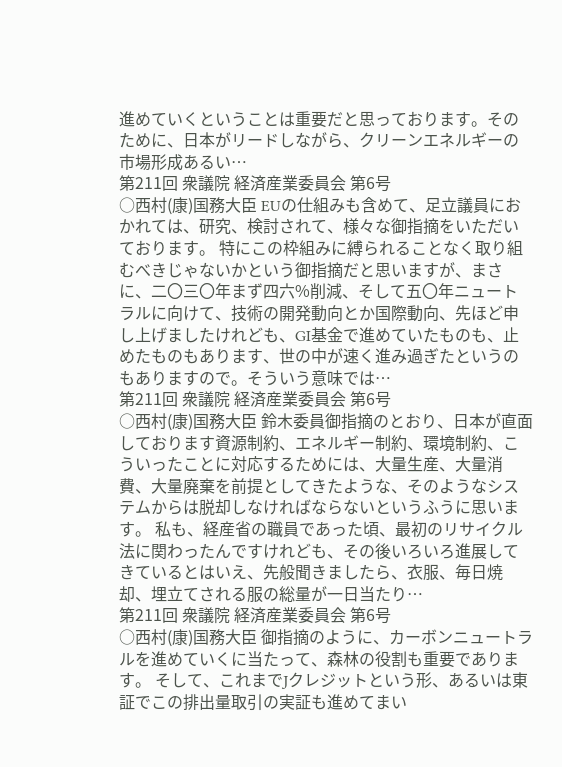進めていくということは重要だと思っております。そのために、日本がリードしながら、クリーンエネルギーの市場形成あるい…
第211回 衆議院 経済産業委員会 第6号
○西村(康)国務大臣 EUの仕組みも含めて、足立議員におかれては、研究、検討されて、様々な御指摘をいただいております。 特にこの枠組みに縛られることなく取り組むべきじゃないかという御指摘だと思いますが、まさに、二〇三〇年まず四六%削減、そして五〇年ニュートラルに向けて、技術の開発動向とか国際動向、先ほど申し上げましたけれども、GI基金で進めていたものも、止めたものもあります、世の中が速く進み過ぎたというのもありますので。そういう意味では…
第211回 衆議院 経済産業委員会 第6号
○西村(康)国務大臣 鈴木委員御指摘のとおり、日本が直面しております資源制約、エネルギー制約、環境制約、こういったことに対応するためには、大量生産、大量消費、大量廃棄を前提としてきたような、そのようなシステムからは脱却しなければならないというふうに思います。 私も、経産省の職員であった頃、最初のリサイクル法に関わったんですけれども、その後いろいろ進展してきているとはいえ、先般聞きましたら、衣服、毎日焼却、埋立てされる服の総量が一日当たり…
第211回 衆議院 経済産業委員会 第6号
○西村(康)国務大臣 御指摘のように、カーボンニュートラルを進めていくに当たって、森林の役割も重要であります。 そして、これまでJクレジットという形、あるいは東証でこの排出量取引の実証も進めてまい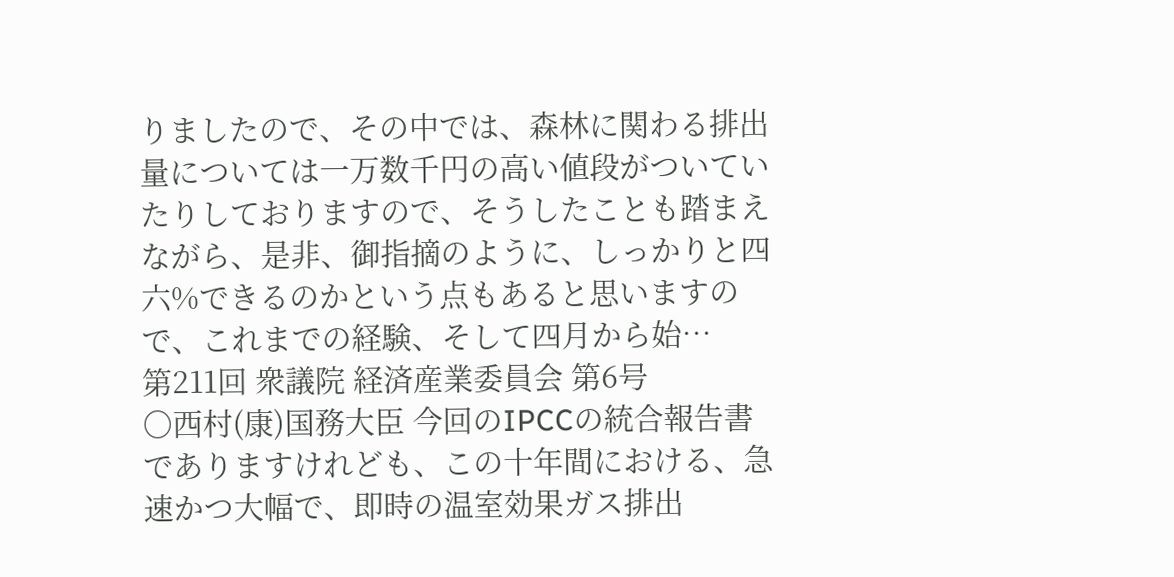りましたので、その中では、森林に関わる排出量については一万数千円の高い値段がついていたりしておりますので、そうしたことも踏まえながら、是非、御指摘のように、しっかりと四六%できるのかという点もあると思いますので、これまでの経験、そして四月から始…
第211回 衆議院 経済産業委員会 第6号
○西村(康)国務大臣 今回のIPCCの統合報告書でありますけれども、この十年間における、急速かつ大幅で、即時の温室効果ガス排出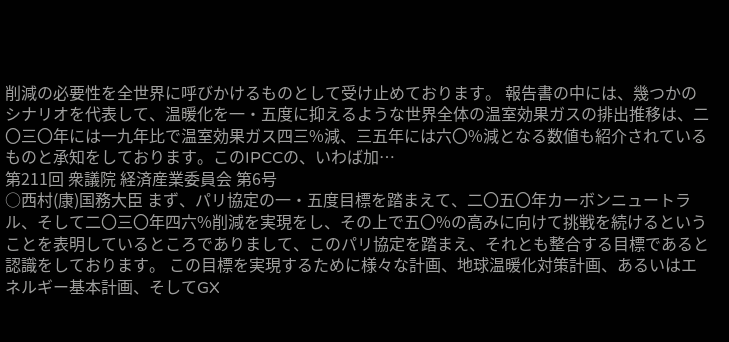削減の必要性を全世界に呼びかけるものとして受け止めております。 報告書の中には、幾つかのシナリオを代表して、温暖化を一・五度に抑えるような世界全体の温室効果ガスの排出推移は、二〇三〇年には一九年比で温室効果ガス四三%減、三五年には六〇%減となる数値も紹介されているものと承知をしております。このIPCCの、いわば加…
第211回 衆議院 経済産業委員会 第6号
○西村(康)国務大臣 まず、パリ協定の一・五度目標を踏まえて、二〇五〇年カーボンニュートラル、そして二〇三〇年四六%削減を実現をし、その上で五〇%の高みに向けて挑戦を続けるということを表明しているところでありまして、このパリ協定を踏まえ、それとも整合する目標であると認識をしております。 この目標を実現するために様々な計画、地球温暖化対策計画、あるいはエネルギー基本計画、そしてGX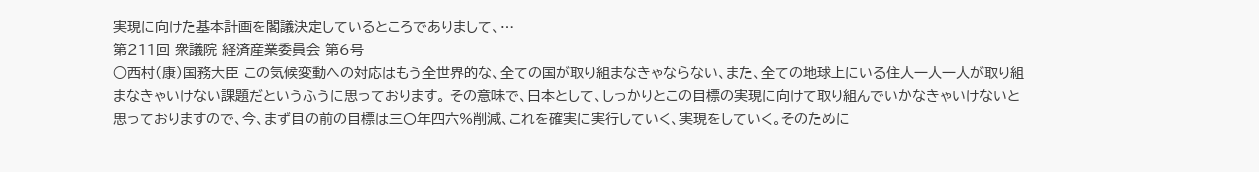実現に向けた基本計画を閣議決定しているところでありまして、…
第211回 衆議院 経済産業委員会 第6号
○西村(康)国務大臣 この気候変動への対応はもう全世界的な、全ての国が取り組まなきゃならない、また、全ての地球上にいる住人一人一人が取り組まなきゃいけない課題だというふうに思っております。 その意味で、日本として、しっかりとこの目標の実現に向けて取り組んでいかなきゃいけないと思っておりますので、今、まず目の前の目標は三〇年四六%削減、これを確実に実行していく、実現をしていく。そのために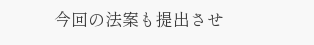今回の法案も提出させ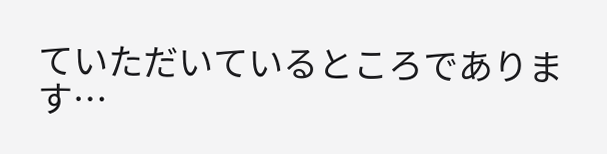ていただいているところであります…